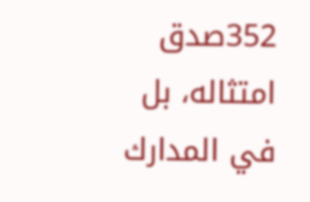352صدق امتثاله، بل في المدارك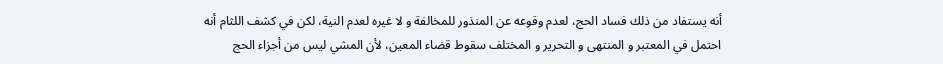أنه يستفاد من ذلك فساد الحج، لعدم وقوعه عن المنذور للمخالفة و لا غيره لعدم النية، لكن في كشف اللثام أنه احتمل في المعتبر و المنتهى و التحرير و المختلف سقوط قضاء المعين، لأن المشي ليس من أجزاء الحج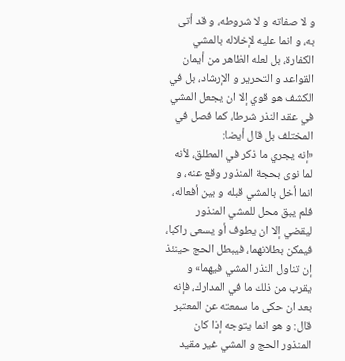و لا صفاته و لا شروطه، و قد أتى به، و انما عليه لإخلاله بالمشي الكفارة، بل لعله الظاهر من أيمان القواعد و التحرير و الإرشاد، بل في الكشف هو قوي إلا ان يجعل المشي في عقد النذر شرطا، كما فصل في المختلف بل قال أيضا:
«إنه يجري ما ذكر في المطلق، لأنه لما نوى بحجة المنذور وقع عنه، و انما أخل بالمشي قبله و بين أفعاله، فلم يبق محل للمشي المنذور ليقضي إلا ان يطوف أو يسعى راكبا، فيمكن بطلانهما، فيبطل الحج حينئذ إن تناول النذر المشي فيهما» و يقرب من ذلك ما في المدارك، فإنه بعد ان حكى ما سمعته عن المعتبر قال: و هو انما يتوجه إذا كان المنذور الحج و المشي غير مقيد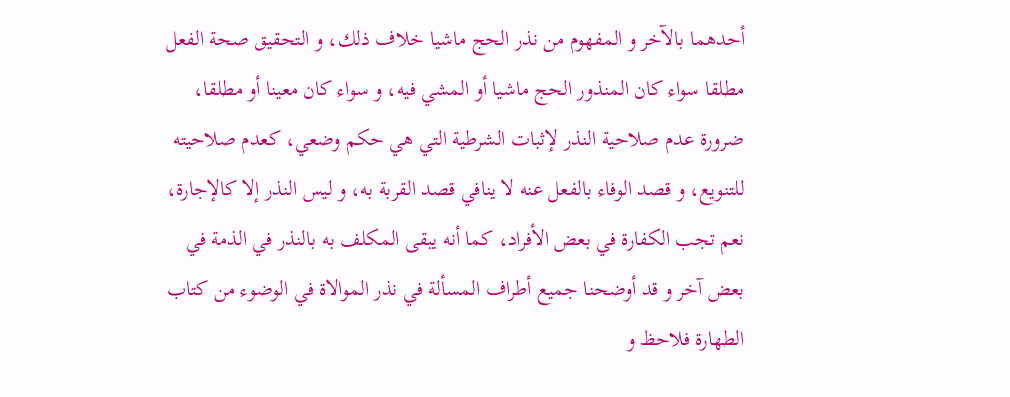أحدهما بالآخر و المفهوم من نذر الحج ماشيا خلاف ذلك، و التحقيق صحة الفعل مطلقا سواء كان المنذور الحج ماشيا أو المشي فيه، و سواء كان معينا أو مطلقا، ضرورة عدم صلاحية النذر لإثبات الشرطية التي هي حكم وضعي، كعدم صلاحيته للتنويع، و قصد الوفاء بالفعل عنه لا ينافي قصد القربة به، و ليس النذر إلا كالإجارة، نعم تجب الكفارة في بعض الأفراد، كما أنه يبقى المكلف به بالنذر في الذمة في بعض آخر و قد أوضحنا جميع أطراف المسألة في نذر الموالاة في الوضوء من كتاب الطهارة فلاحظ و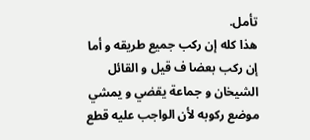تأمل.
هذا كله إن ركب جميع طريقه و أما إن ركب بعضا ف قيل و القائل الشيخان و جماعة يقضي و يمشي موضع ركوبه لأن الواجب عليه قطع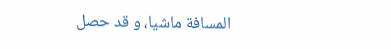المسافة ماشيا، و قد حصل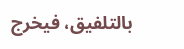بالتلفيق، فيخرج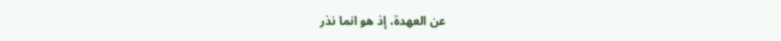عن العهدة، إذ هو انما نذر